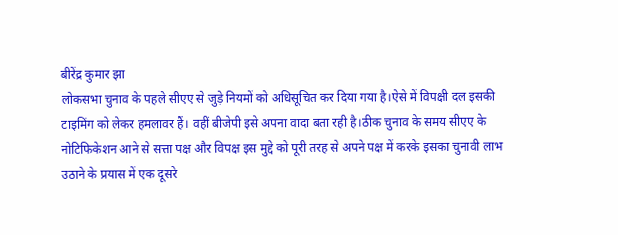बीरेंद्र कुमार झा
लोकसभा चुनाव के पहले सीएए से जुड़े नियमों को अधिसूचित कर दिया गया है।ऐसे में विपक्षी दल इसकी टाइमिंग को लेकर हमलावर हैं। वहीं बीजेपी इसे अपना वादा बता रही है।ठीक चुनाव के समय सीएए के नोटिफिकेशन आने से सत्ता पक्ष और विपक्ष इस मुद्दे को पूरी तरह से अपने पक्ष में करके इसका चुनावी लाभ उठाने के प्रयास में एक दूसरे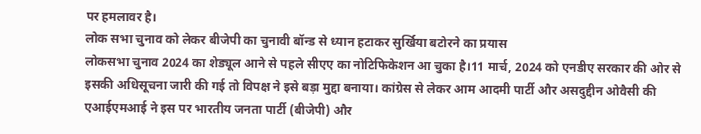पर हमलावर है।
लोक सभा चुनाव को लेकर बीजेपी का चुनावी बॉन्ड से ध्यान हटाकर सुर्खिया बटोरने का प्रयास
लोकसभा चुनाव 2024 का शेड्यूल आने से पहले सीएए का नोटिफिकेशन आ चुका है।11 मार्च, 2024 को एनडीए सरकार की ओर से इसकी अधिसूचना जारी की गई तो विपक्ष ने इसे बड़ा मुद्दा बनाया। कांग्रेस से लेकर आम आदमी पार्टी और असदुद्दीन ओवैसी की एआईएमआई ने इस पर भारतीय जनता पार्टी (बीजेपी) और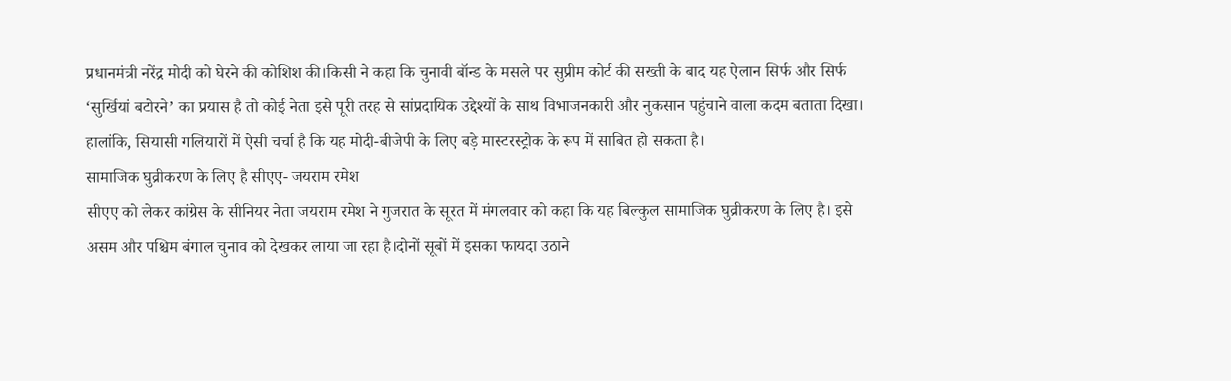प्रधानमंत्री नरेंद्र मोदी को घेरने की कोशिश की।किसी ने कहा कि चुनावी बॉन्ड के मसले पर सुप्रीम कोर्ट की सख्ती के बाद यह ऐलान सिर्फ और सिर्फ ‘सुर्खियां बटोरने’ का प्रयास है तो कोई नेता इसे पूरी तरह से सांप्रदायिक उद्देश्यों के साथ विभाजनकारी और नुकसान पहुंचाने वाला कदम बताता दिखा। हालांकि, सियासी गलियारों में ऐसी चर्चा है कि यह मोदी-बीजेपी के लिए बड़े मास्टरस्ट्रोक के रूप में साबित हो सकता है।
सामाजिक घुव्रीकरण के लिए है सीएए- जयराम रमेश
सीएए को लेकर कांग्रेस के सीनियर नेता जयराम रमेश ने गुजरात के सूरत में मंगलवार को कहा कि यह बिल्कुल सामाजिक घुव्रीकरण के लिए है। इसे असम और पश्चिम बंगाल चुनाव को देखकर लाया जा रहा है।दोनों सूबों में इसका फायदा उठाने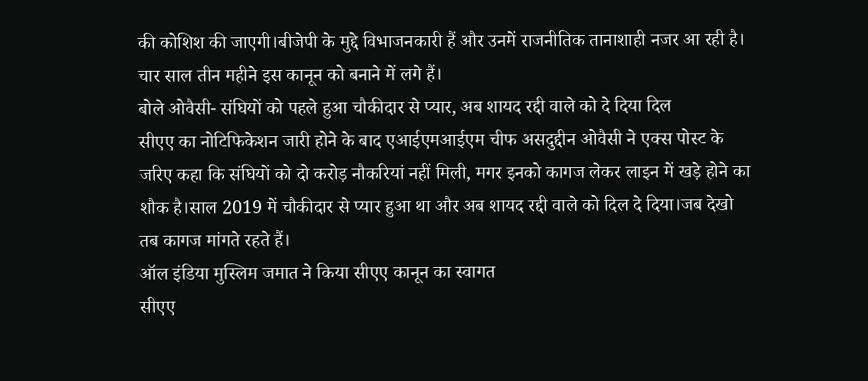की कोशिश की जाएगी।बीजेपी के मुद्दे विभाजनकारी हैं और उनमें राजनीतिक तानाशाही नजर आ रही है। चार साल तीन महीने इस कानून को बनाने में लगे हैं।
बोले ओवैसी- संघियों को पहले हुआ चौकीदार से प्यार, अब शायद रद्दी वाले को दे दिया दिल
सीएए का नोटिफिकेशन जारी होने के बाद एआईएमआईएम चीफ असदुद्दीन ओवैसी ने एक्स पोस्ट के जरिए कहा कि संघियों को दो करोड़ नौकरियां नहीं मिली, मगर इनको कागज लेकर लाइन में खड़े होने का शौक है।साल 2019 में चौकीदार से प्यार हुआ था और अब शायद रद्दी वाले को दिल दे दिया।जब देखो तब कागज मांगते रहते हैं।
ऑल इंडिया मुस्लिम जमात ने किया सीएए कानून का स्वागत
सीएए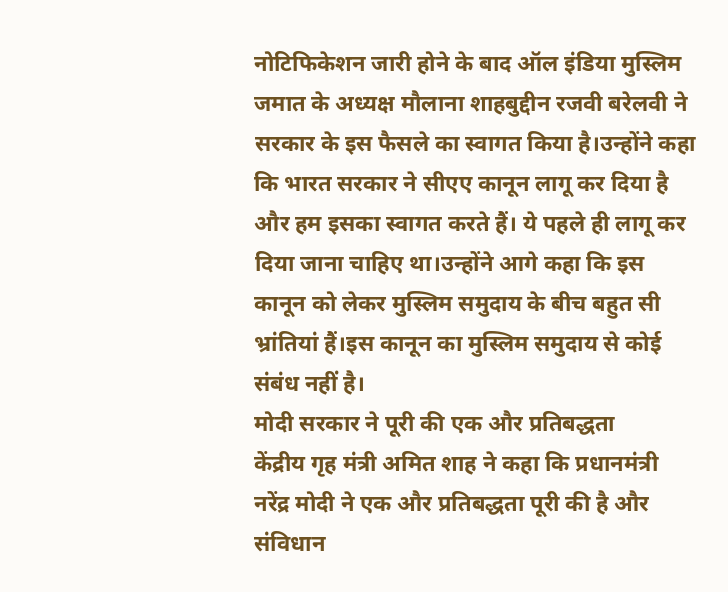नोटिफिकेशन जारी होने के बाद ऑल इंडिया मुस्लिम जमात के अध्यक्ष मौलाना शाहबुद्दीन रजवी बरेलवी ने सरकार के इस फैसले का स्वागत किया है।उन्होंने कहा कि भारत सरकार ने सीएए कानून लागू कर दिया है और हम इसका स्वागत करते हैं। ये पहले ही लागू कर दिया जाना चाहिए था।उन्होंने आगे कहा कि इस कानून को लेकर मुस्लिम समुदाय के बीच बहुत सी भ्रांतियां हैं।इस कानून का मुस्लिम समुदाय से कोई संबंध नहीं है।
मोदी सरकार ने पूरी की एक और प्रतिबद्धता
केंद्रीय गृह मंत्री अमित शाह ने कहा कि प्रधानमंत्री नरेंद्र मोदी ने एक और प्रतिबद्धता पूरी की है और संविधान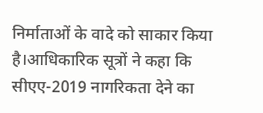निर्माताओं के वादे को साकार किया है।आधिकारिक सूत्रों ने कहा कि सीएए-2019 नागरिकता देने का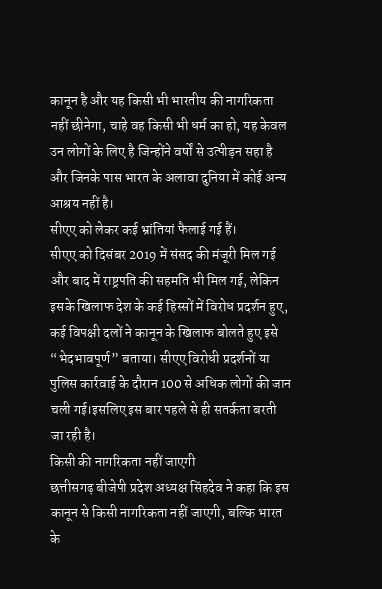कानून है और यह किसी भी भारतीय की नागरिकता नहीं छीनेगा, चाहे वह किसी भी धर्म का हो, यह केवल उन लोगों के लिए है जिन्होंने वर्षों से उत्पीड़न सहा है और जिनके पास भारत के अलावा दुनिया में कोई अन्य आश्रय नहीं है।
सीएए को लेकर कई भ्रांतियां फैलाई गई हैं।
सीएए को दिसंबर 2019 में संसद की मंजूरी मिल गई और बाद में राष्ट्रपति की सहमति भी मिल गई, लेकिन इसके खिलाफ देश के कई हिस्सों में विरोध प्रदर्शन हुए, कई विपक्षी दलों ने कानून के खिलाफ बोलते हुए इसे “भेदभावपूर्ण” बताया। सीएए विरोधी प्रदर्शनों या पुलिस कार्रवाई के दौरान 100 से अधिक लोगों की जान चली गई।इसलिए इस बार पहले से ही सतर्कता बरती जा रही है।
किसी की नागरिकता नहीं जाएगी
छत्तीसगढ़ बीजेपी प्रदेश अध्यक्ष सिंहदेव ने कहा कि इस कानून से किसी नागरिकता नहीं जाएगी, बल्कि भारत के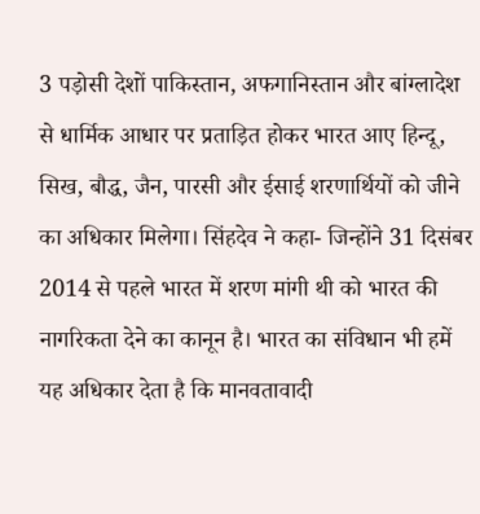3 पड़ोसी देशों पाकिस्तान, अफगानिस्तान और बांग्लादेश से धार्मिक आधार पर प्रताड़ित होकर भारत आए हिन्दू, सिख, बौद्ध, जैन, पारसी और ईसाई शरणार्थियों को जीने का अधिकार मिलेगा। सिंहदेव ने कहा- जिन्होंने 31 दिसंबर 2014 से पहले भारत में शरण मांगी थी को भारत की नागरिकता देने का कानून है। भारत का संविधान भी हमें यह अधिकार देता है कि मानवतावादी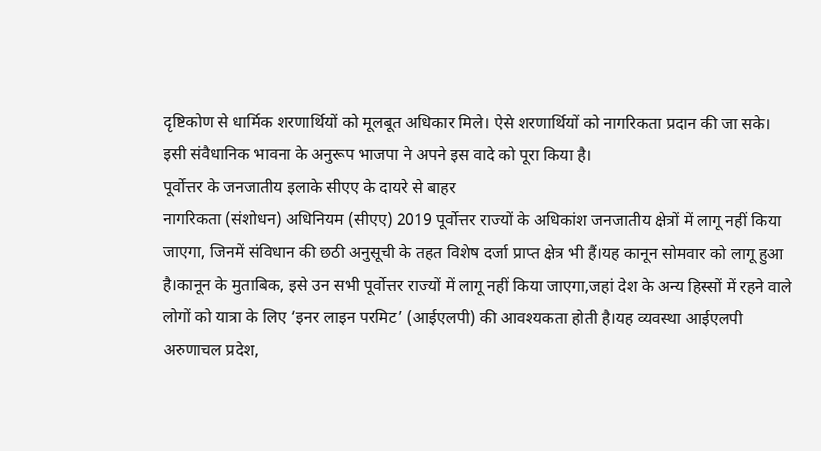दृष्टिकोण से धार्मिक शरणार्थियों को मूलबूत अधिकार मिले। ऐसे शरणार्थियों को नागरिकता प्रदान की जा सके। इसी संवैधानिक भावना के अनुरूप भाजपा ने अपने इस वादे को पूरा किया है।
पूर्वोत्तर के जनजातीय इलाके सीएए के दायरे से बाहर
नागरिकता (संशोधन) अधिनियम (सीएए) 2019 पूर्वोत्तर राज्यों के अधिकांश जनजातीय क्षेत्रों में लागू नहीं किया जाएगा, जिनमें संविधान की छठी अनुसूची के तहत विशेष दर्जा प्राप्त क्षेत्र भी हैं।यह कानून सोमवार को लागू हुआ है।कानून के मुताबिक, इसे उन सभी पूर्वोत्तर राज्यों में लागू नहीं किया जाएगा,जहां देश के अन्य हिस्सों में रहने वाले लोगों को यात्रा के लिए ‘इनर लाइन परमिट’ (आईएलपी) की आवश्यकता होती है।यह व्यवस्था आईएलपी अरुणाचल प्रदेश,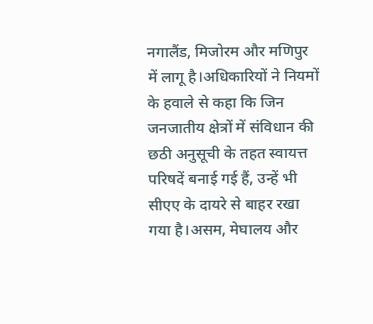नगालैंड, मिजोरम और मणिपुर में लागू है।अधिकारियों ने नियमों के हवाले से कहा कि जिन जनजातीय क्षेत्रों में संविधान की छठी अनुसूची के तहत स्वायत्त परिषदें बनाई गई हैं, उन्हें भी सीएए के दायरे से बाहर रखा गया है।असम, मेघालय और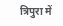त्रिपुरा में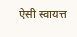ऐसी स्वायत्त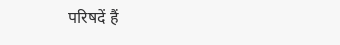परिषदें हैं